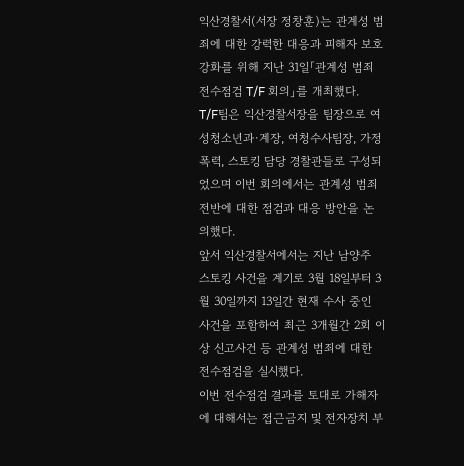익산경찰서(서장 정창훈)는 관계성 범죄에 대한 강력한 대응과 피해자 보호 강화를 위해 지난 31일「관계성 범죄 전수점검 T/F 회의」를 개최했다.
T/F팀은 익산경찰서장을 팀장으로 여성청소년과·계장, 여청수사팀장, 가정폭력, 스토킹 담당 경찰관들로 구성되었으며 이번 회의에서는 관계성 범죄 전반에 대한 점검과 대응 방안을 논의했다.
앞서 익산경찰서에서는 지난 남양주 스토킹 사건을 계기로 3월 18일부터 3월 30일까지 13일간 현재 수사 중인 사건을 포함하여 최근 3개월간 2회 이상 신고사건 등 관계성 범죄에 대한 전수점검을 실시했다.
이번 전수점검 결과를 토대로 가해자에 대해서는 접근금지 및 전자장치 부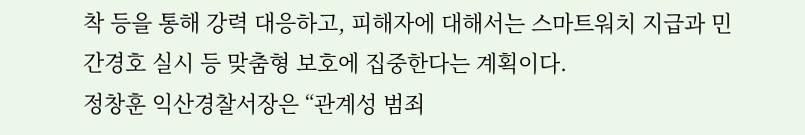착 등을 통해 강력 대응하고, 피해자에 대해서는 스마트워치 지급과 민간경호 실시 등 맞춤형 보호에 집중한다는 계획이다.
정창훈 익산경찰서장은 “관계성 범죄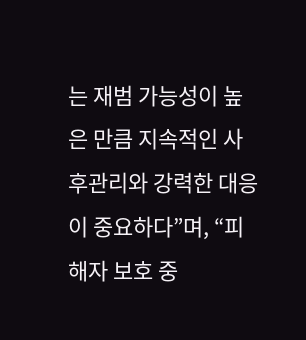는 재범 가능성이 높은 만큼 지속적인 사후관리와 강력한 대응이 중요하다”며, “피해자 보호 중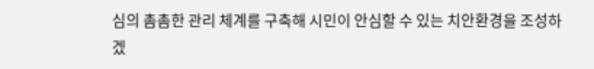심의 촘촘한 관리 체계를 구축해 시민이 안심할 수 있는 치안환경을 조성하겠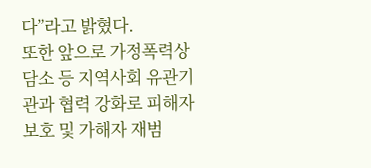다”라고 밝혔다.
또한 앞으로 가정폭력상담소 등 지역사회 유관기관과 협력 강화로 피해자 보호 및 가해자 재범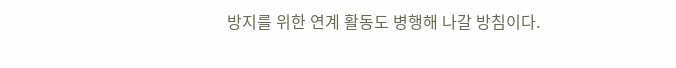방지를 위한 연계 활동도 병행해 나갈 방침이다.